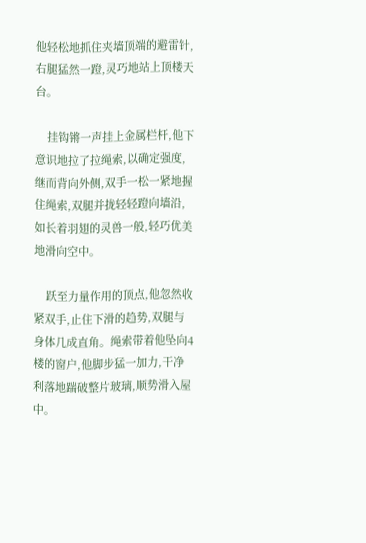他轻松地抓住夹墙顶端的避雷针,右腿猛然一蹬,灵巧地站上顶楼天台。

    挂钩锵一声挂上金属栏杆,他下意识地拉了拉绳索,以确定强度,继而背向外侧,双手一松一紧地握住绳索,双腿并拢轻轻蹬向墙沿,如长着羽翅的灵兽一般,轻巧优美地滑向空中。

    跃至力量作用的顶点,他忽然收紧双手,止住下滑的趋势,双腿与身体几成直角。绳索带着他坠向4楼的窗户,他脚步猛一加力,干净利落地踹破整片玻璃,顺势滑入屋中。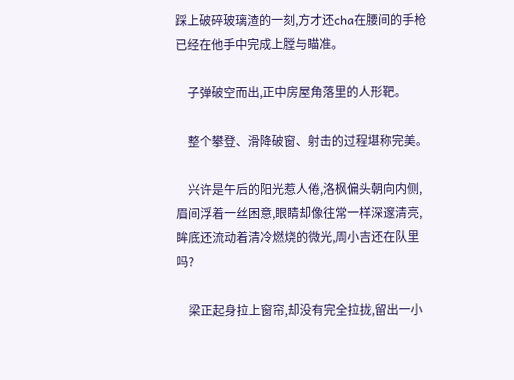踩上破碎玻璃渣的一刻,方才还cha在腰间的手枪已经在他手中完成上膛与瞄准。

    子弹破空而出,正中房屋角落里的人形靶。

    整个攀登、滑降破窗、射击的过程堪称完美。

    兴许是午后的阳光惹人倦,洛枫偏头朝向内侧,眉间浮着一丝困意,眼睛却像往常一样深邃清亮,眸底还流动着清冷燃烧的微光,周小吉还在队里吗?

    梁正起身拉上窗帘,却没有完全拉拢,留出一小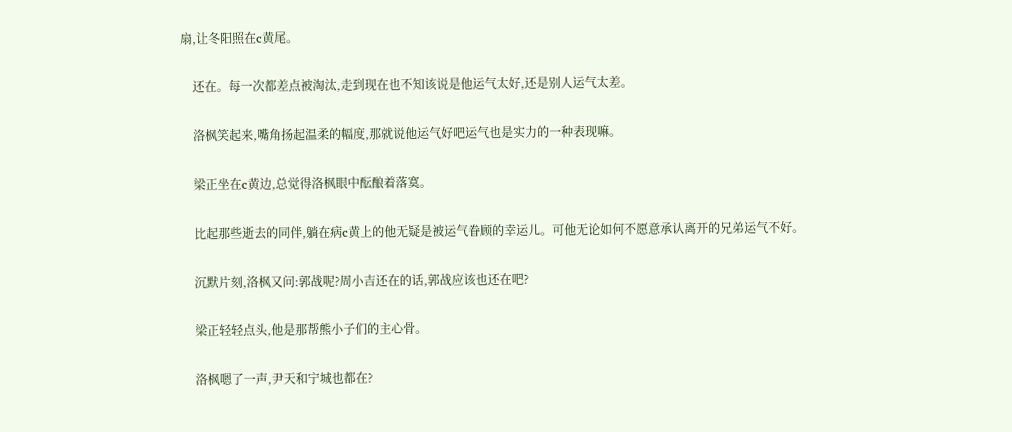扇,让冬阳照在c黄尾。

    还在。每一次都差点被淘汰,走到现在也不知该说是他运气太好,还是别人运气太差。

    洛枫笑起来,嘴角扬起温柔的幅度,那就说他运气好吧运气也是实力的一种表现嘛。

    梁正坐在c黄边,总觉得洛枫眼中酝酿着落寞。

    比起那些逝去的同伴,躺在病c黄上的他无疑是被运气眷顾的幸运儿。可他无论如何不愿意承认离开的兄弟运气不好。

    沉默片刻,洛枫又问:郭战呢?周小吉还在的话,郭战应该也还在吧?

    梁正轻轻点头,他是那帮熊小子们的主心骨。

    洛枫嗯了一声,尹天和宁城也都在?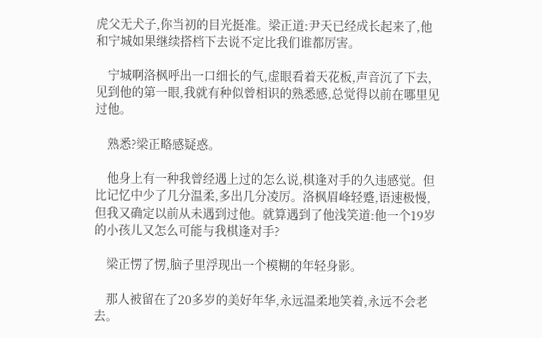虎父无犬子,你当初的目光挺准。梁正道:尹天已经成长起来了,他和宁城如果继续搭档下去说不定比我们谁都厉害。

    宁城啊洛枫呼出一口细长的气,虚眼看着天花板,声音沉了下去,见到他的第一眼,我就有种似曾相识的熟悉感,总觉得以前在哪里见过他。

    熟悉?梁正略感疑惑。

    他身上有一种我曾经遇上过的怎么说,棋逢对手的久违感觉。但比记忆中少了几分温柔,多出几分凌厉。洛枫眉峰轻蹙,语速极慢,但我又确定以前从未遇到过他。就算遇到了他浅笑道:他一个19岁的小孩儿又怎么可能与我棋逢对手?

    梁正愣了愣,脑子里浮现出一个模糊的年轻身影。

    那人被留在了20多岁的美好年华,永远温柔地笑着,永远不会老去。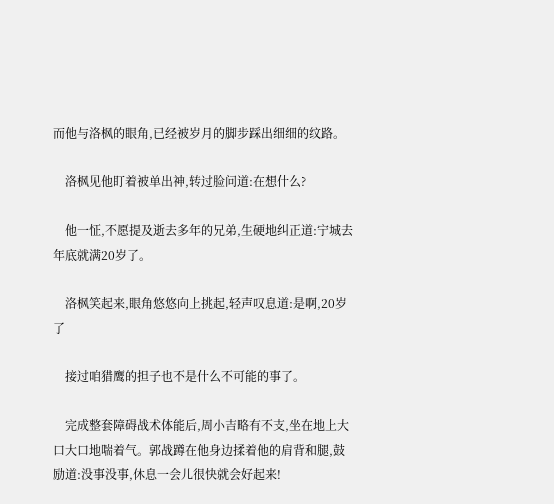而他与洛枫的眼角,已经被岁月的脚步踩出细细的纹路。

    洛枫见他盯着被单出神,转过脸问道:在想什么?

    他一怔,不愿提及逝去多年的兄弟,生硬地纠正道:宁城去年底就满20岁了。

    洛枫笑起来,眼角悠悠向上挑起,轻声叹息道:是啊,20岁了

    接过咱猎鹰的担子也不是什么不可能的事了。

    完成整套障碍战术体能后,周小吉略有不支,坐在地上大口大口地喘着气。郭战蹲在他身边揉着他的肩背和腿,鼓励道:没事没事,休息一会儿很快就会好起来!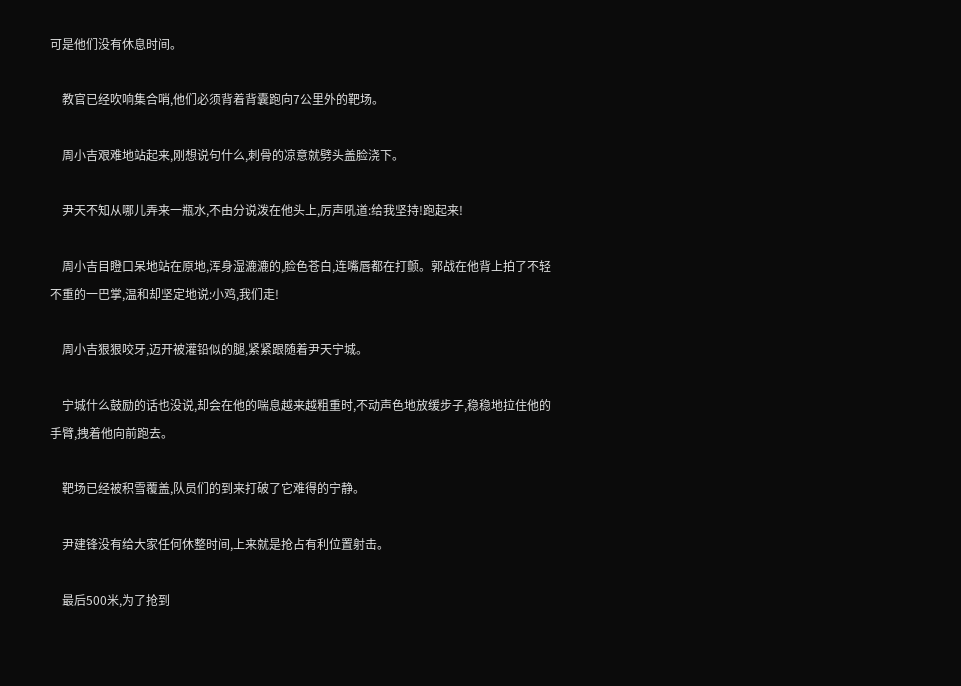可是他们没有休息时间。

    教官已经吹响集合哨,他们必须背着背囊跑向7公里外的靶场。

    周小吉艰难地站起来,刚想说句什么,刺骨的凉意就劈头盖脸浇下。

    尹天不知从哪儿弄来一瓶水,不由分说泼在他头上,厉声吼道:给我坚持!跑起来!

    周小吉目瞪口呆地站在原地,浑身湿漉漉的,脸色苍白,连嘴唇都在打颤。郭战在他背上拍了不轻不重的一巴掌,温和却坚定地说:小鸡,我们走!

    周小吉狠狠咬牙,迈开被灌铅似的腿,紧紧跟随着尹天宁城。

    宁城什么鼓励的话也没说,却会在他的喘息越来越粗重时,不动声色地放缓步子,稳稳地拉住他的手臂,拽着他向前跑去。

    靶场已经被积雪覆盖,队员们的到来打破了它难得的宁静。

    尹建锋没有给大家任何休整时间,上来就是抢占有利位置射击。

    最后500米,为了抢到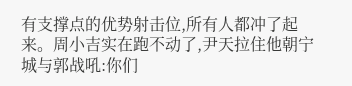有支撑点的优势射击位,所有人都冲了起来。周小吉实在跑不动了,尹天拉住他朝宁城与郭战吼:你们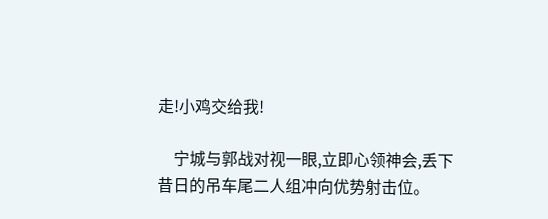走!小鸡交给我!

    宁城与郭战对视一眼,立即心领神会,丢下昔日的吊车尾二人组冲向优势射击位。